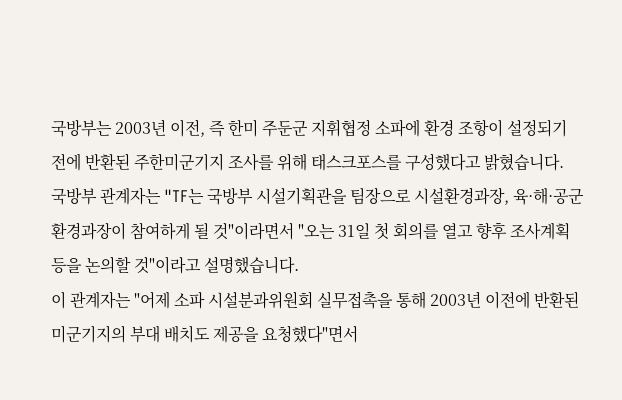국방부는 2003년 이전, 즉 한미 주둔군 지휘협정 소파에 환경 조항이 설정되기 전에 반환된 주한미군기지 조사를 위해 태스크포스를 구성했다고 밝혔습니다.
국방부 관계자는 "TF는 국방부 시설기획관을 팀장으로 시설환경과장, 육·해·공군 환경과장이 참여하게 될 것"이라면서 "오는 31일 첫 회의를 열고 향후 조사계획 등을 논의할 것"이라고 설명했습니다.
이 관계자는 "어제 소파 시설분과위원회 실무접촉을 통해 2003년 이전에 반환된 미군기지의 부대 배치도 제공을 요청했다"면서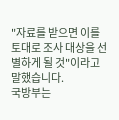"자료를 받으면 이를 토대로 조사 대상을 선별하게 될 것"이라고 말했습니다.
국방부는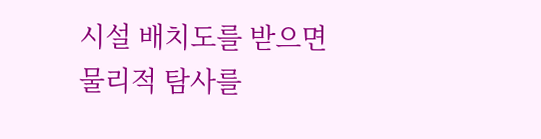시설 배치도를 받으면 물리적 탐사를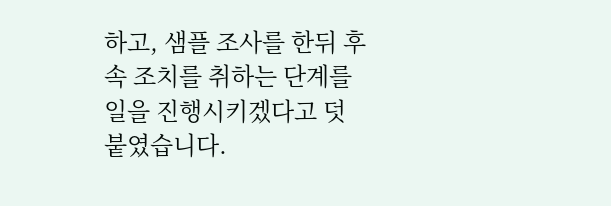하고, 샘플 조사를 한뒤 후속 조치를 취하는 단계를 일을 진행시키겠다고 덧붙였습니다.